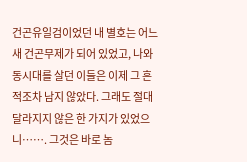건곤유일검이었던 내 별호는 어느새 건곤무제가 되어 있었고, 나와 동시대를 살던 이들은 이제 그 흔적조차 남지 않았다. 그래도 절대 달라지지 않은 한 가지가 있었으니……. 그것은 바로 놈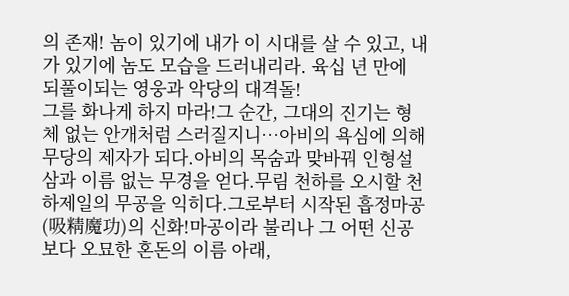의 존재! 놈이 있기에 내가 이 시대를 살 수 있고, 내가 있기에 놈도 모습을 드러내리라. 육십 년 만에 되풀이되는 영웅과 악당의 대격돌!
그를 화나게 하지 마라!그 순간, 그대의 진기는 형체 없는 안개처럼 스러질지니…아비의 욕심에 의해 무당의 제자가 되다.아비의 목숨과 맞바꿔 인형설삼과 이름 없는 무경을 얻다.무림 천하를 오시할 천하제일의 무공을 익히다.그로부터 시작된 흡정마공(吸精魔功)의 신화!마공이라 불리나 그 어떤 신공보다 오묘한 혼돈의 이름 아래,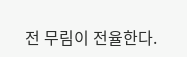전 무림이 전율한다.